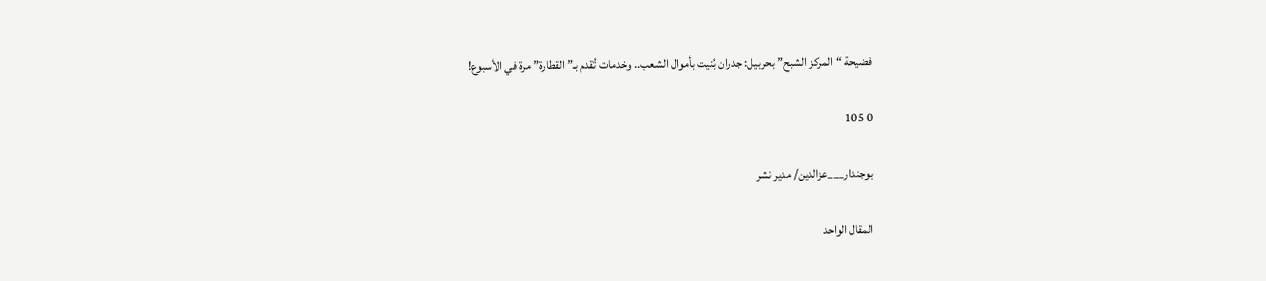فضيحة “المركز الشبح” بحربيل: جدران بُنيت بأموال الشعب.. وخدمات تُقدم بـ”القطارة” مرة في الأسبوع!

0 105

بوجندار___عزالدين/ مدير نشر

المقال الواحد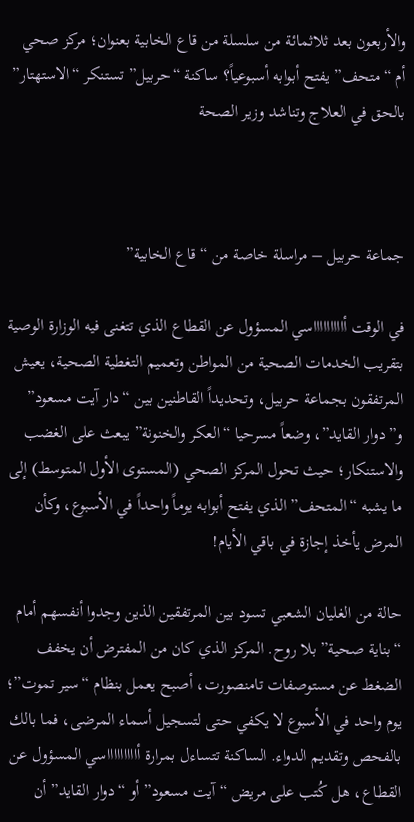والأربعون بعد ثلاثمائة من سلسلة من قاع الخابية بعنوان؛ مركز صحي أم “متحف” يفتح أبوابه أسبوعياً؟ ساكنة “حربيل” تستنكر “الاستهتار” بالحق في العلاج وتناشد وزير الصحة



جماعة حربيل – مراسلة خاصة من “قاع الخابية”

في الوقت أاااااااااسي المسؤول عن القطاع الذي تتغنى فيه الوزارة الوصية بتقريب الخدمات الصحية من المواطن وتعميم التغطية الصحية، يعيش المرتفقون بجماعة حربيل، وتحديداً القاطنين بين “دار آيت مسعود” و”دوار القايد”، وضعاً مسرحيا “العكر والخنونة” يبعث على الغضب والاستنكار؛ حيث تحول المركز الصحي (المستوى الأول المتوسط) إلى ما يشبه “المتحف” الذي يفتح أبوابه يوماً واحداً في الأسبوع، وكأن المرض يأخذ إجازة في باقي الأيام!

حالة من الغليان الشعبي تسود بين المرتفقين الذين وجدوا أنفسهم أمام “بناية صحية” بلا روح. المركز الذي كان من المفترض أن يخفف الضغط عن مستوصفات تامنصورت، أصبح يعمل بنظام “سير تموت”؛ يوم واحد في الأسبوع لا يكفي حتى لتسجيل أسماء المرضى، فما بالك بالفحص وتقديم الدواء. الساكنة تتساءل بمرارة أاااااااااسي المسؤول عن القطاع، هل كُتب على مريض “آيت مسعود” أو “دوار القايد” أن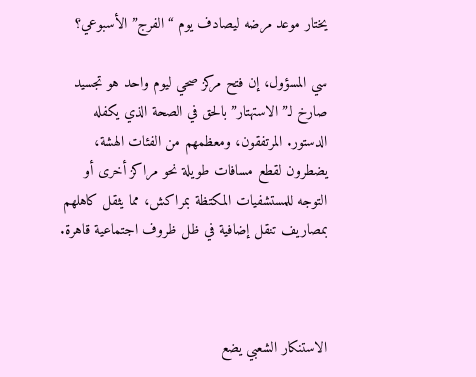يختار موعد مرضه ليصادف يوم “الفرج” الأسبوعي؟

سي المسؤول، إن فتح مركز صحي ليوم واحد هو تجسيد صارخ لـ”الاستهتار” بالحق في الصحة الذي يكفله الدستور. المرتفقون، ومعظمهم من الفئات الهشة، يضطرون لقطع مسافات طويلة نحو مراكز أخرى أو التوجه للمستشفيات المكتظة بمراكش، مما يثقل كاهلهم بمصاريف تنقل إضافية في ظل ظروف اجتماعية قاهرة.



الاستنكار الشعبي يضع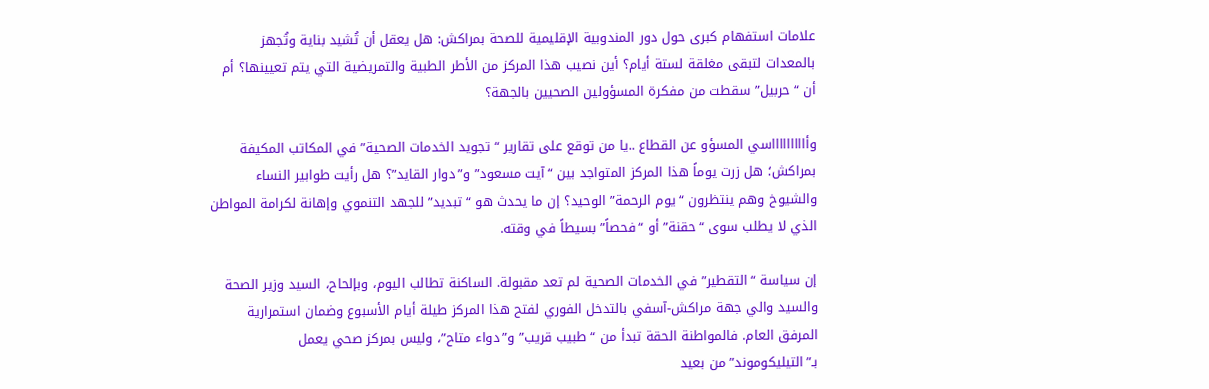علامات استفهام كبرى حول دور المندوبية الإقليمية للصحة بمراكش: هل يعقل أن تُشيد بناية وتُجهز بالمعدات لتبقى مغلقة لستة أيام؟ أين نصيب هذا المركز من الأطر الطبية والتمريضية التي يتم تعيينها؟ أم أن “حربيل” سقطت من مفكرة المسؤولين الصحيين بالجهة؟

وأاااااااااسي المسؤو عن القطاع ..يا من توقع على تقارير “تجويد الخدمات الصحية” في المكاتب المكيفة بمراكش؛ هل زرت يوماً هذا المركز المتواجد بين “آيت مسعود” و”دوار القايد”؟ هل رأيت طوابير النساء والشيوخ وهم ينتظرون “يوم الرحمة” الوحيد؟ إن ما يحدث هو “تبديد” للجهد التنموي وإهانة لكرامة المواطن الذي لا يطلب سوى “حقنة” أو “فحصاً” بسيطاً في وقته.

إن سياسة “التقطير” في الخدمات الصحية لم تعد مقبولة. الساكنة تطالب اليوم، وبإلحاح، السيد وزير الصحة والسيد والي جهة مراكش-آسفي بالتدخل الفوري لفتح هذا المركز طيلة أيام الأسبوع وضمان استمرارية المرفق العام. فالمواطنة الحقة تبدأ من “طبيب قريب” و”دواء متاح”، وليس بمركز صحي يعمل بـ”التيليكوموند” من بعيد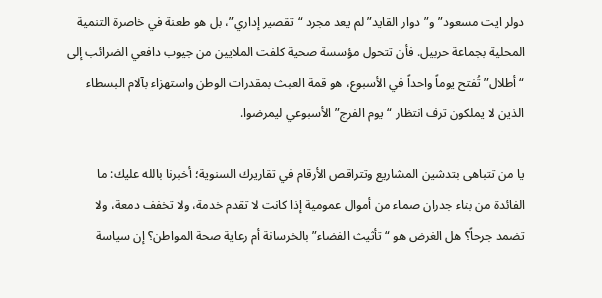دولر ايت مسعود” و”دوار القايد” لم يعد مجرد “تقصير إداري”، بل هو طعنة في خاصرة التنمية المحلية بجماعة حربيل. فأن تتحول مؤسسة صحية كلفت الملايين من جيوب دافعي الضرائب إلى “أطلال” تُفتح يوماً واحداً في الأسبوع، هو قمة العبث بمقدرات الوطن واستهزاء بآلام البسطاء الذين لا يملكون ترف انتظار “يوم الفرج” الأسبوعي ليمرضوا.

يا من تتباهى بتدشين المشاريع وتتراقص الأرقام في تقاريرك السنوية؛ أخبرنا بالله عليك: ما الفائدة من بناء جدران صماء من أموال عمومية إذا كانت لا تقدم خدمة، ولا تخفف دمعة، ولا تضمد جرحاً؟ هل الغرض هو “تأثيث الفضاء” بالخرسانة أم رعاية صحة المواطن؟ إن سياسة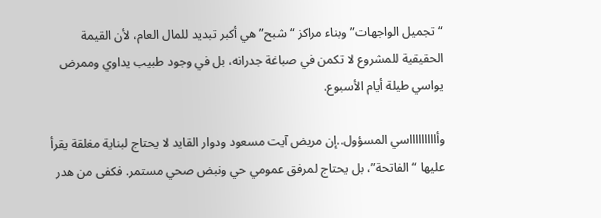“تجميل الواجهات” وبناء مراكز “شبح” هي أكبر تبديد للمال العام، لأن القيمة الحقيقية للمشروع لا تكمن في صباغة جدرانه، بل في وجود طبيب يداوي وممرض يواسي طيلة أيام الأسبوع.

وأاااااااااسي المسؤول..إن مريض آيت مسعود ودوار القايد لا يحتاج لبناية مغلقة يقرأ عليها “الفاتحة”، بل يحتاج لمرفق عمومي حي ونبض صحي مستمر. فكفى من هدر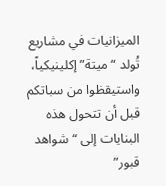الميزانيات في مشاريع تُولد “ميتة” إكلينيكياً، واستيقظوا من سباتكم قبل أن تتحول هذه البنايات إلى “شواهد قبور”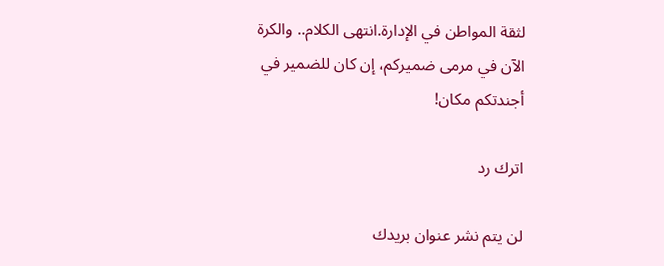لثقة المواطن في الإدارة.انتهى الكلام.. والكرة الآن في مرمى ضميركم، إن كان للضمير في أجندتكم مكان!

اترك رد

لن يتم نشر عنوان بريدك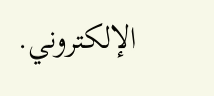الإلكتروني.